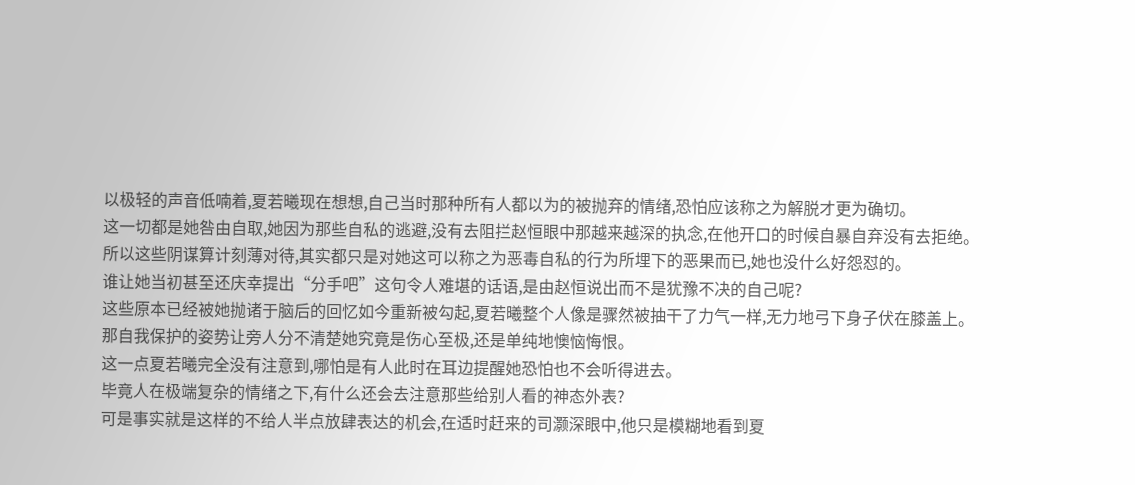以极轻的声音低喃着,夏若曦现在想想,自己当时那种所有人都以为的被抛弃的情绪,恐怕应该称之为解脱才更为确切。
这一切都是她咎由自取,她因为那些自私的逃避,没有去阻拦赵恒眼中那越来越深的执念,在他开口的时候自暴自弃没有去拒绝。
所以这些阴谋算计刻薄对待,其实都只是对她这可以称之为恶毒自私的行为所埋下的恶果而已,她也没什么好怨怼的。
谁让她当初甚至还庆幸提出“分手吧”这句令人难堪的话语,是由赵恒说出而不是犹豫不决的自己呢?
这些原本已经被她抛诸于脑后的回忆如今重新被勾起,夏若曦整个人像是骤然被抽干了力气一样,无力地弓下身子伏在膝盖上。
那自我保护的姿势让旁人分不清楚她究竟是伤心至极,还是单纯地懊恼悔恨。
这一点夏若曦完全没有注意到,哪怕是有人此时在耳边提醒她恐怕也不会听得进去。
毕竟人在极端复杂的情绪之下,有什么还会去注意那些给别人看的神态外表?
可是事实就是这样的不给人半点放肆表达的机会,在适时赶来的司灏深眼中,他只是模糊地看到夏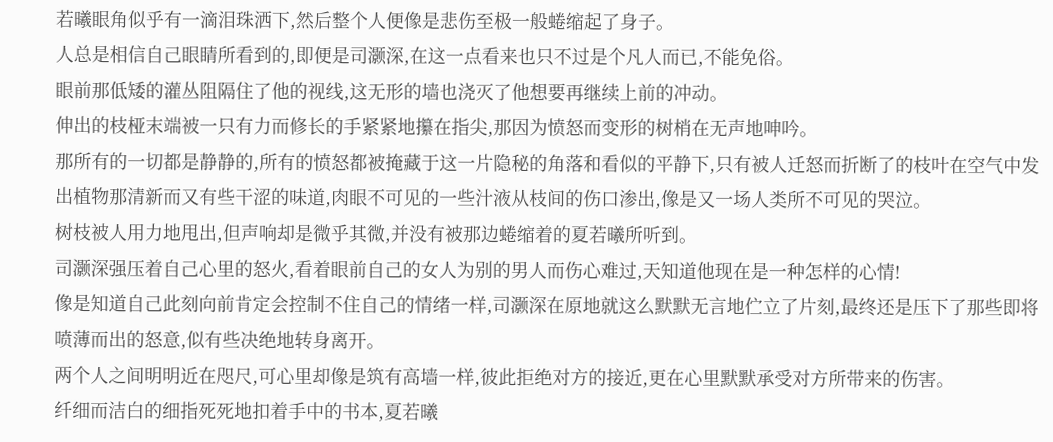若曦眼角似乎有一滴泪珠洒下,然后整个人便像是悲伤至极一般蜷缩起了身子。
人总是相信自己眼睛所看到的,即便是司灏深,在这一点看来也只不过是个凡人而已,不能免俗。
眼前那低矮的灌丛阻隔住了他的视线,这无形的墙也浇灭了他想要再继续上前的冲动。
伸出的枝桠末端被一只有力而修长的手紧紧地攥在指尖,那因为愤怒而变形的树梢在无声地呻吟。
那所有的一切都是静静的,所有的愤怒都被掩藏于这一片隐秘的角落和看似的平静下,只有被人迁怒而折断了的枝叶在空气中发出植物那清新而又有些干涩的味道,肉眼不可见的一些汁液从枝间的伤口渗出,像是又一场人类所不可见的哭泣。
树枝被人用力地甩出,但声响却是微乎其微,并没有被那边蜷缩着的夏若曦所听到。
司灏深强压着自己心里的怒火,看着眼前自己的女人为别的男人而伤心难过,天知道他现在是一种怎样的心情!
像是知道自己此刻向前肯定会控制不住自己的情绪一样,司灏深在原地就这么默默无言地伫立了片刻,最终还是压下了那些即将喷薄而出的怒意,似有些决绝地转身离开。
两个人之间明明近在咫尺,可心里却像是筑有高墙一样,彼此拒绝对方的接近,更在心里默默承受对方所带来的伤害。
纤细而洁白的细指死死地扣着手中的书本,夏若曦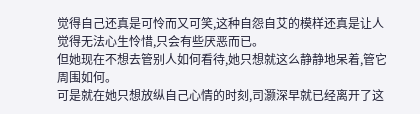觉得自己还真是可怜而又可笑,这种自怨自艾的模样还真是让人觉得无法心生怜惜,只会有些厌恶而已。
但她现在不想去管别人如何看待,她只想就这么静静地呆着,管它周围如何。
可是就在她只想放纵自己心情的时刻,司灏深早就已经离开了这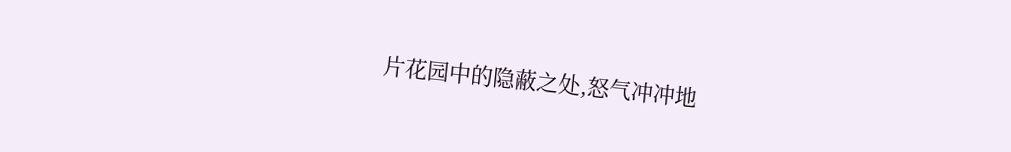片花园中的隐蔽之处,怒气冲冲地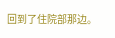回到了住院部那边。